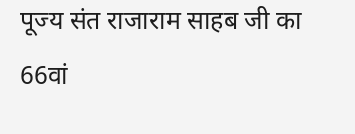पूज्य संत राजाराम साहब जी का 66वां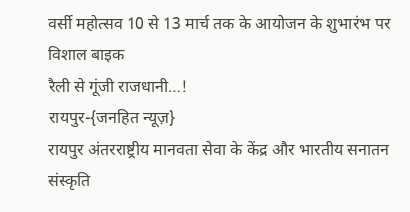वर्सी महोत्सव 10 से 13 मार्च तक के आयोजन के शुभारंभ पर विशाल बाइक
रैली से गूंजी राजधानी…!
रायपुर-{जनहित न्यूज़}
रायपुर अंतरराष्ट्रीय मानवता सेवा के केंद्र और भारतीय सनातन संस्कृति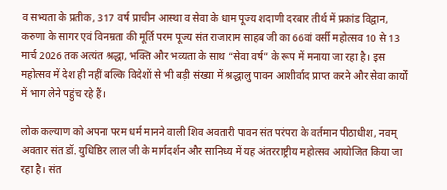व सभ्यता के प्रतीक, 317 वर्ष प्राचीन आस्था व सेवा के धाम पूज्य शदाणी दरबार तीर्थ में प्रकांड विद्वान, करुणा के सागर एवं विनम्रता की मूर्ति परम पूज्य संत राजाराम साहब जी का 66वां वर्सी महोत्सव 10 से 13 मार्च 2026 तक अत्यंत श्रद्धा, भक्ति और भव्यता के साथ “सेवा वर्ष” के रूप में मनाया जा रहा है। इस महोत्सव में देश ही नहीं बल्कि विदेशों से भी बड़ी संख्या में श्रद्धालु पावन आशीर्वाद प्राप्त करने और सेवा कार्यों में भाग लेने पहुंच रहे हैं।

लोक कल्याण को अपना परम धर्म मानने वाली शिव अवतारी पावन संत परंपरा के वर्तमान पीठाधीश, नवम् अवतार संत डॉ. युधिष्ठिर लाल जी के मार्गदर्शन और सानिध्य में यह अंतरराष्ट्रीय महोत्सव आयोजित किया जा रहा है। संत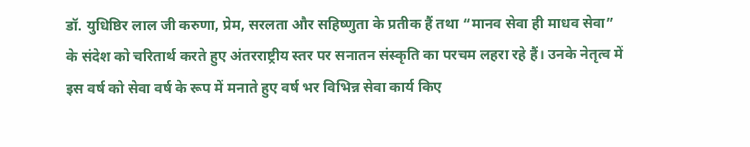डॉ. युधिष्ठिर लाल जी करुणा, प्रेम, सरलता और सहिष्णुता के प्रतीक हैं तथा “मानव सेवा ही माधव सेवा” के संदेश को चरितार्थ करते हुए अंतरराष्ट्रीय स्तर पर सनातन संस्कृति का परचम लहरा रहे हैं। उनके नेतृत्व में इस वर्ष को सेवा वर्ष के रूप में मनाते हुए वर्ष भर विभिन्न सेवा कार्य किए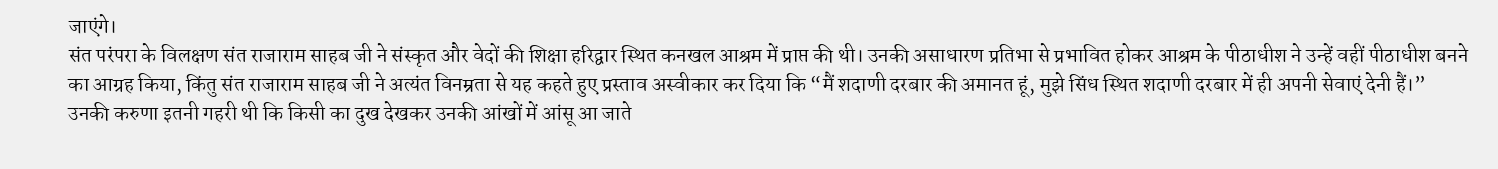जाएंगे।
संत परंपरा के विलक्षण संत राजाराम साहब जी ने संस्कृत और वेदों की शिक्षा हरिद्वार स्थित कनखल आश्रम में प्राप्त की थी। उनकी असाधारण प्रतिभा से प्रभावित होकर आश्रम के पीठाधीश ने उन्हें वहीं पीठाधीश बनने का आग्रह किया, किंतु संत राजाराम साहब जी ने अत्यंत विनम्रता से यह कहते हुए प्रस्ताव अस्वीकार कर दिया कि “मैं शदाणी दरबार की अमानत हूं, मुझे सिंध स्थित शदाणी दरबार में ही अपनी सेवाएं देनी हैं।”
उनकी करुणा इतनी गहरी थी कि किसी का दुख देखकर उनकी आंखों में आंसू आ जाते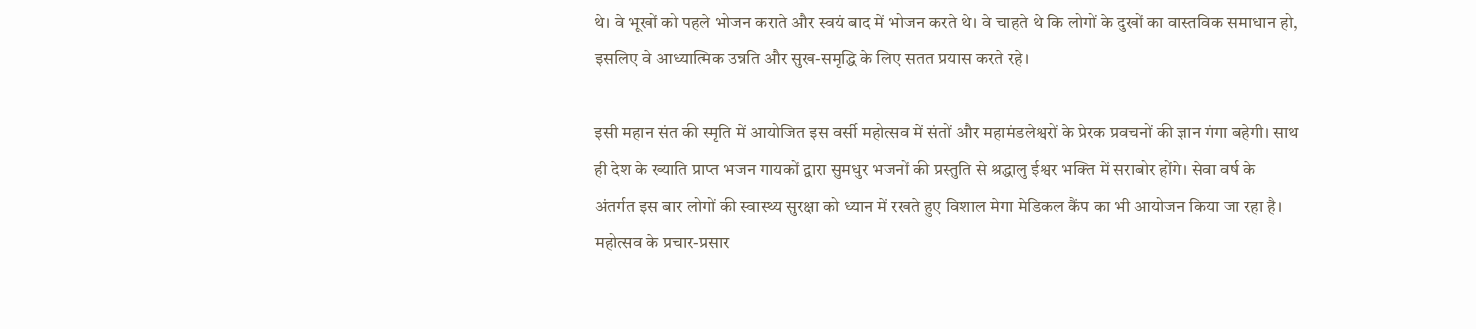थे। वे भूखों को पहले भोजन कराते और स्वयं बाद में भोजन करते थे। वे चाहते थे कि लोगों के दुखों का वास्तविक समाधान हो, इसलिए वे आध्यात्मिक उन्नति और सुख-समृद्धि के लिए सतत प्रयास करते रहे।

इसी महान संत की स्मृति में आयोजित इस वर्सी महोत्सव में संतों और महामंडलेश्वरों के प्रेरक प्रवचनों की ज्ञान गंगा बहेगी। साथ ही देश के ख्याति प्राप्त भजन गायकों द्वारा सुमधुर भजनों की प्रस्तुति से श्रद्धालु ईश्वर भक्ति में सराबोर होंगे। सेवा वर्ष के अंतर्गत इस बार लोगों की स्वास्थ्य सुरक्षा को ध्यान में रखते हुए विशाल मेगा मेडिकल कैंप का भी आयोजन किया जा रहा है।
महोत्सव के प्रचार-प्रसार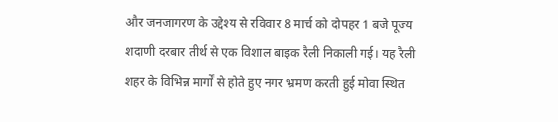और जनजागरण के उद्देश्य से रविवार 8 मार्च को दोपहर 1 बजे पूज्य शदाणी दरबार तीर्थ से एक विशाल बाइक रैली निकाली गई। यह रैली शहर के विभिन्न मार्गों से होते हुए नगर भ्रमण करती हुई मोवा स्थित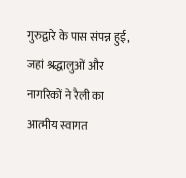गुरुद्वारे के पास संपन्न हुई, जहां श्रद्धालुओं और नागरिकों ने रैली का आत्मीय स्वागत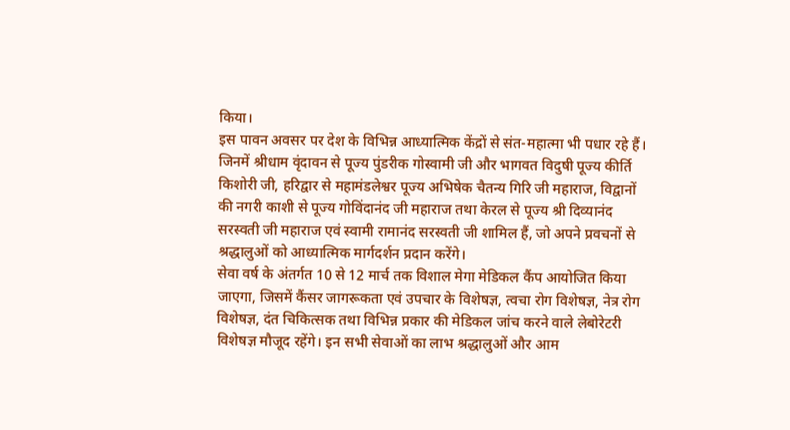किया।
इस पावन अवसर पर देश के विभिन्न आध्यात्मिक केंद्रों से संत-महात्मा भी पधार रहे हैं। जिनमें श्रीधाम वृंदावन से पूज्य पुंडरीक गोस्वामी जी और भागवत विदुषी पूज्य कीर्ति किशोरी जी, हरिद्वार से महामंडलेश्वर पूज्य अभिषेक चैतन्य गिरि जी महाराज, विद्वानों की नगरी काशी से पूज्य गोविंदानंद जी महाराज तथा केरल से पूज्य श्री दिव्यानंद सरस्वती जी महाराज एवं स्वामी रामानंद सरस्वती जी शामिल हैं, जो अपने प्रवचनों से श्रद्धालुओं को आध्यात्मिक मार्गदर्शन प्रदान करेंगे।
सेवा वर्ष के अंतर्गत 10 से 12 मार्च तक विशाल मेगा मेडिकल कैंप आयोजित किया जाएगा, जिसमें कैंसर जागरूकता एवं उपचार के विशेषज्ञ, त्वचा रोग विशेषज्ञ, नेत्र रोग विशेषज्ञ, दंत चिकित्सक तथा विभिन्न प्रकार की मेडिकल जांच करने वाले लेबोरेटरी विशेषज्ञ मौजूद रहेंगे। इन सभी सेवाओं का लाभ श्रद्धालुओं और आम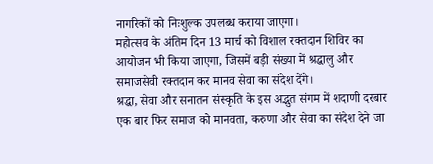नागरिकों को निःशुल्क उपलब्ध कराया जाएगा।
महोत्सव के अंतिम दिन 13 मार्च को विशाल रक्तदान शिविर का आयोजन भी किया जाएगा, जिसमें बड़ी संख्या में श्रद्धालु और समाजसेवी रक्तदान कर मानव सेवा का संदेश देंगे।
श्रद्धा, सेवा और सनातन संस्कृति के इस अद्भुत संगम में शदाणी दरबार एक बार फिर समाज को मानवता, करुणा और सेवा का संदेश देने जा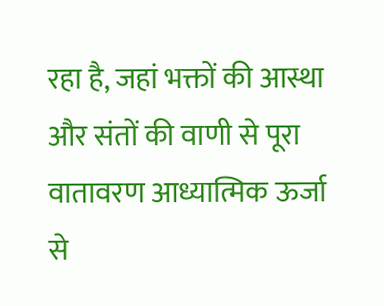रहा है, जहां भक्तों की आस्था और संतों की वाणी से पूरा वातावरण आध्यात्मिक ऊर्जा से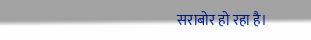सराबोर हो रहा है।